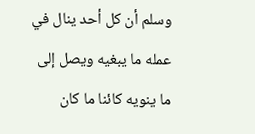وسلم أن كل أحد ينال في عمله ما يبغيه ويصل إلى ما ينويه كائنا ما كان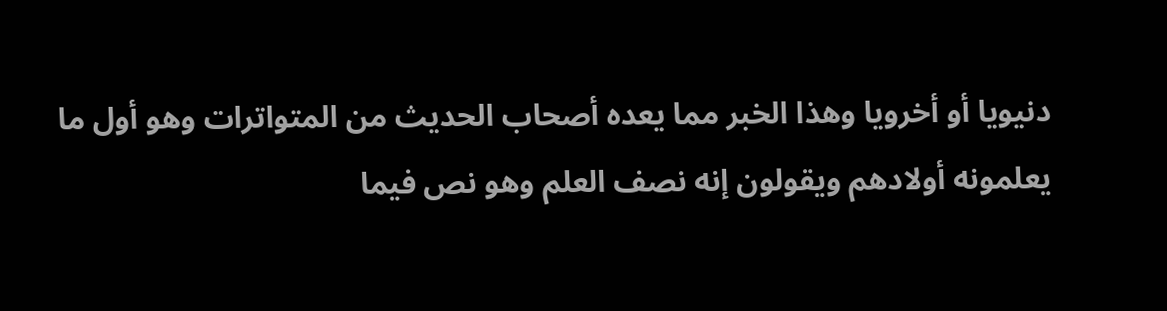دنيويا أو أخرويا وهذا الخبر مما يعده أصحاب الحديث من المتواترات وهو أول ما يعلمونه أولادهم ويقولون إنه نصف العلم وهو نص فيما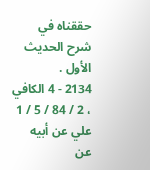حققناه في شرح الحديث الأول .
2134 - 4 الكافي ، 2 / 84 / 5 / 1 علي عن أبيه عن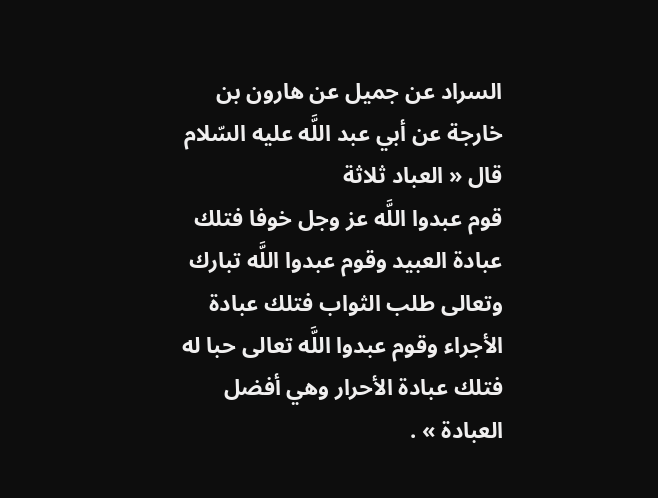السراد عن جميل عن هارون بن خارجة عن أبي عبد اللَّه عليه السّلام قال « العباد ثلاثة
قوم عبدوا اللَّه عز وجل خوفا فتلك عبادة العبيد وقوم عبدوا اللَّه تبارك وتعالى طلب الثواب فتلك عبادة الأجراء وقوم عبدوا اللَّه تعالى حبا له
فتلك عبادة الأحرار وهي أفضل العبادة » .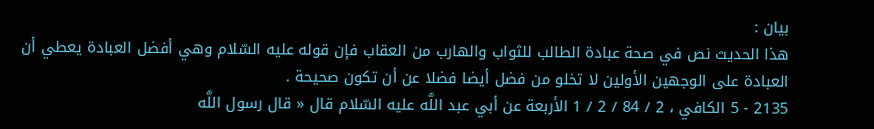بيان :
هذا الحديث نص في صحة عبادة الطالب للثواب والهارب من العقاب فإن قوله عليه السّلام وهي أفضل العبادة يعطي أن العبادة على الوجهين الأولين لا تخلو من فضل أيضا فضلا عن أن تكون صحيحة .
2135 - 5 الكافي ، 2 / 84 / 2 / 1 الأربعة عن أبي عبد اللَّه عليه السّلام قال « قال رسول اللَّه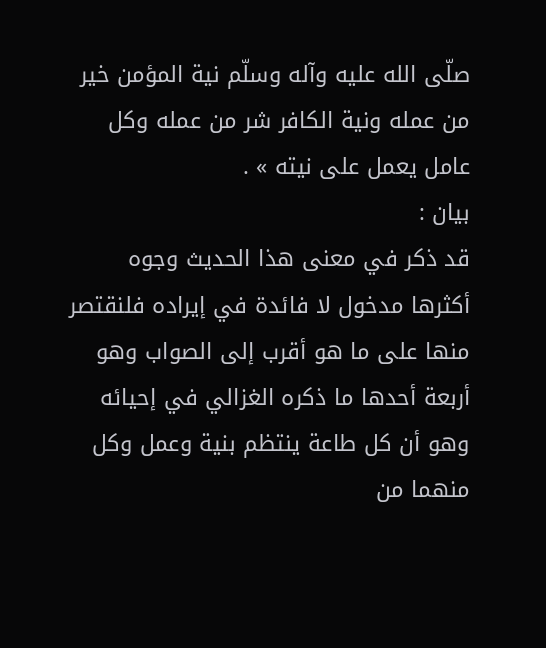صلّى الله عليه وآله وسلّم نية المؤمن خير من عمله ونية الكافر شر من عمله وكل عامل يعمل على نيته » .
بيان :
قد ذكر في معنى هذا الحديث وجوه أكثرها مدخول لا فائدة في إيراده فلنقتصر منها على ما هو أقرب إلى الصواب وهو أربعة أحدها ما ذكره الغزالي في إحيائه وهو أن كل طاعة ينتظم بنية وعمل وكل منهما من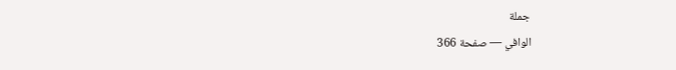جملة
الوافي — صفحة 366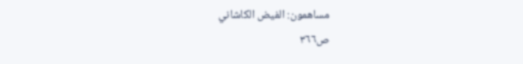مساهمون: الفيض الكاشاني
ص٣٦٦